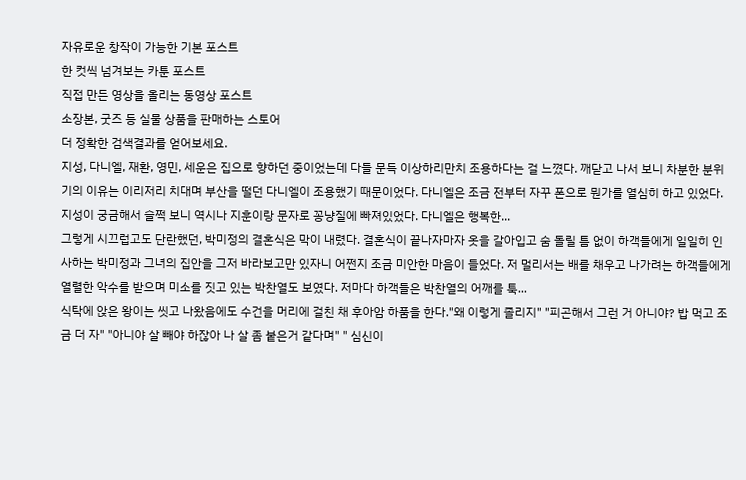자유로운 창작이 가능한 기본 포스트
한 컷씩 넘겨보는 카툰 포스트
직접 만든 영상을 올리는 동영상 포스트
소장본, 굿즈 등 실물 상품을 판매하는 스토어
더 정확한 검색결과를 얻어보세요.
지성, 다니엘, 재환, 영민, 세운은 집으로 향하던 중이었는데 다들 문득 이상하리만치 조용하다는 걸 느꼈다. 깨닫고 나서 보니 차분한 분위기의 이유는 이리저리 치대며 부산을 떨던 다니엘이 조용했기 때문이었다. 다니엘은 조금 전부터 자꾸 폰으로 뭔가를 열심히 하고 있었다. 지성이 궁금해서 슬쩍 보니 역시나 지훈이랑 문자로 꽁냥질에 빠져있었다. 다니엘은 행복한...
그렇게 시끄럽고도 단란했던, 박미정의 결혼식은 막이 내렸다. 결혼식이 끝나자마자 옷을 갈아입고 숨 돌릴 틈 없이 하객들에게 일일히 인사하는 박미정과 그녀의 집안을 그저 바라보고만 있자니 어쩐지 조금 미안한 마음이 들었다. 저 멀리서는 배를 채우고 나가려는 하객들에게 열렬한 악수를 받으며 미소를 짓고 있는 박찬열도 보였다. 저마다 하객들은 박찬열의 어깨를 툭...
식탁에 앉은 왕이는 씻고 나왔음에도 수건을 머리에 걸친 채 후아암 하품을 한다."왜 이렇게 졸리지" "피곤해서 그런 거 아니야? 밥 먹고 조금 더 자" "아니야 살 빼야 하잖아 나 살 좀 붙은거 같다며" " 심신이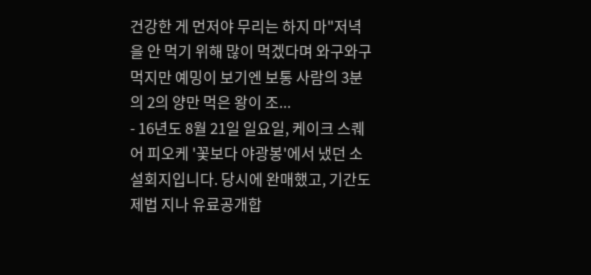건강한 게 먼저야 무리는 하지 마"저녁을 안 먹기 위해 많이 먹겠다며 와구와구 먹지만 예밍이 보기엔 보통 사람의 3분의 2의 양만 먹은 왕이 조...
- 16년도 8월 21일 일요일, 케이크 스퀘어 피오케 '꽃보다 야광봉'에서 냈던 소설회지입니다. 당시에 완매했고, 기간도 제법 지나 유료공개합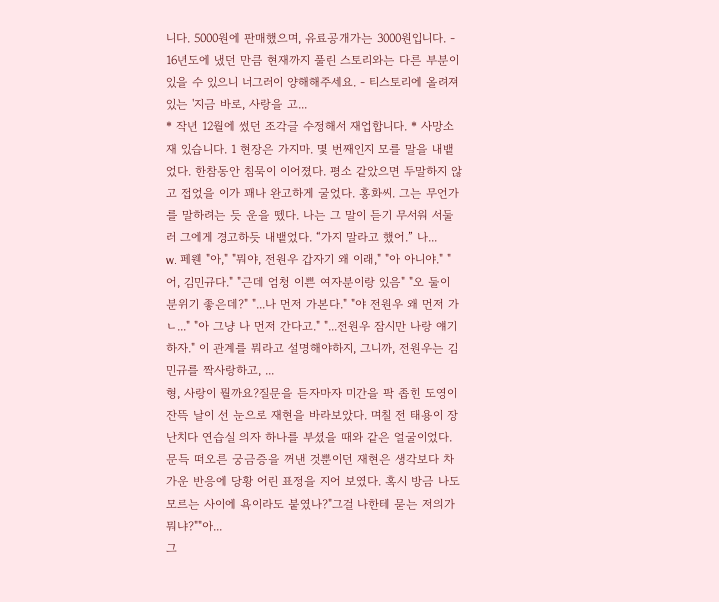니다. 5000원에 판매했으며, 유료공개가는 3000원입니다. - 16년도에 냈던 만큼 현재까지 풀린 스토리와는 다른 부분이 있을 수 있으니 너그러이 양해해주세요. - 티스토리에 올려져 있는 '지금 바로, 사랑을 고...
* 작년 12월에 썼던 조각글 수정해서 재업합니다. * 사망소재 있습니다. 1 현장은 가지마. 몇 번째인지 모를 말을 내뱉었다. 한참동안 침묵이 이어졌다. 평소 같았으면 두말하지 않고 접었을 이가 꽤나 완고하게 굴었다. 홍화씨. 그는 무언가를 말하려는 듯 운을 뗐다. 나는 그 말이 듣기 무서워 서둘러 그에게 경고하듯 내뱉었다. “가지 말라고 했어.” 나...
w. 페웬 "아," "뭐야, 전원우 갑자기 왜 이래," "아 아니야." "어, 김민규다." "근데 엄청 이쁜 여자분이랑 있음" "오 둘이 분위기 좋은데?" "...나 먼저 가본다." "야 전원우 왜 먼저 가ㄴ..." "아 그냥 나 먼저 간다고." "...전원우 잠시만 나랑 얘기하자." 이 관계를 뭐라고 설명해야하지, 그니까, 전원우는 김민규를 짝사랑하고, ...
형, 사랑이 뭘까요?질문을 듣자마자 미간을 팍 좁힌 도영이 잔뜩 날이 선 눈으로 재현을 바라보았다. 며칠 전 태용이 장난치다 연습실 의자 하나를 부셨을 때와 같은 얼굴이었다. 문득 떠오른 궁금증을 꺼낸 것뿐이던 재현은 생각보다 차가운 반응에 당황 어린 표정을 지어 보였다. 혹시 방금 나도 모르는 사이에 욕이라도 붙였나?"그걸 나한테 묻는 저의가 뭐냐?""아...
그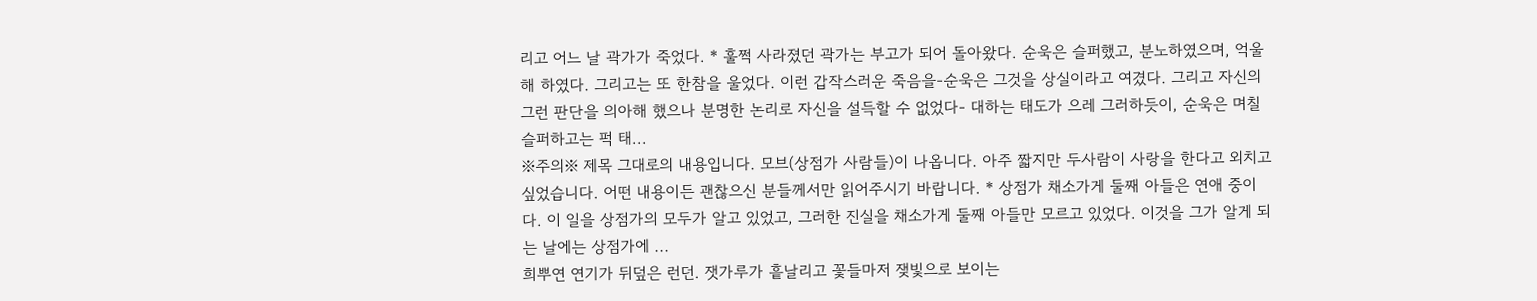리고 어느 날 곽가가 죽었다. * 훌쩍 사라졌던 곽가는 부고가 되어 돌아왔다. 순욱은 슬퍼했고, 분노하였으며, 억울해 하였다. 그리고는 또 한참을 울었다. 이런 갑작스러운 죽음을-순욱은 그것을 상실이라고 여겼다. 그리고 자신의 그런 판단을 의아해 했으나 분명한 논리로 자신을 설득할 수 없었다- 대하는 태도가 으레 그러하듯이, 순욱은 며칠 슬퍼하고는 퍽 태...
※주의※ 제목 그대로의 내용입니다. 모브(상점가 사람들)이 나옵니다. 아주 짧지만 두사람이 사랑을 한다고 외치고 싶었습니다. 어떤 내용이든 괜찮으신 분들께서만 읽어주시기 바랍니다. * 상점가 채소가게 둘째 아들은 연애 중이다. 이 일을 상점가의 모두가 알고 있었고, 그러한 진실을 채소가게 둘째 아들만 모르고 있었다. 이것을 그가 알게 되는 날에는 상점가에 ...
희뿌연 연기가 뒤덮은 런던. 잿가루가 흩날리고 꽃들마저 쟂빛으로 보이는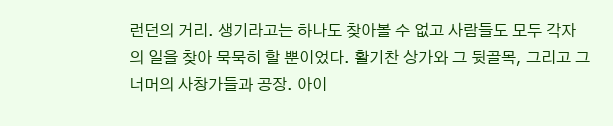런던의 거리. 생기라고는 하나도 찾아볼 수 없고 사람들도 모두 각자의 일을 찾아 묵묵히 할 뿐이었다. 활기찬 상가와 그 뒷골목, 그리고 그 너머의 사창가들과 공장. 아이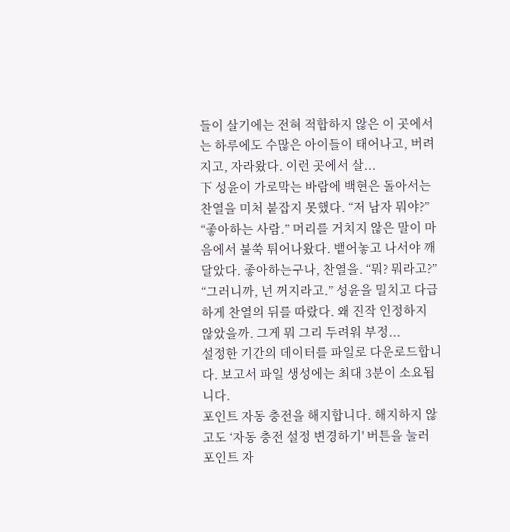들이 살기에는 전혀 적합하지 않은 이 곳에서는 하루에도 수많은 아이들이 태어나고, 버려지고, 자라왔다. 이런 곳에서 살...
下 성윤이 가로막는 바람에 백현은 돌아서는 찬열을 미처 붙잡지 못했다. “저 남자 뭐야?” “좋아하는 사람.” 머리를 거치지 않은 말이 마음에서 불쑥 튀어나왔다. 뱉어놓고 나서야 깨달았다. 좋아하는구나, 찬열을. “뭐? 뭐라고?” “그러니까, 넌 꺼지라고.” 성윤을 밀치고 다급하게 찬열의 뒤를 따랐다. 왜 진작 인정하지 않았을까. 그게 뭐 그리 두려워 부정...
설정한 기간의 데이터를 파일로 다운로드합니다. 보고서 파일 생성에는 최대 3분이 소요됩니다.
포인트 자동 충전을 해지합니다. 해지하지 않고도 ‘자동 충전 설정 변경하기' 버튼을 눌러 포인트 자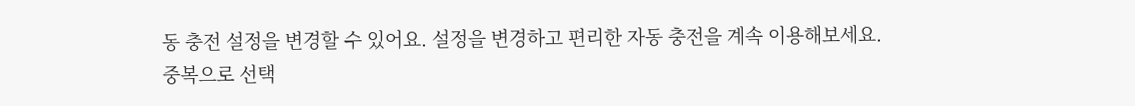동 충전 설정을 변경할 수 있어요. 설정을 변경하고 편리한 자동 충전을 계속 이용해보세요.
중복으로 선택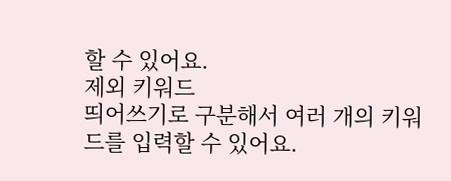할 수 있어요.
제외 키워드
띄어쓰기로 구분해서 여러 개의 키워드를 입력할 수 있어요.